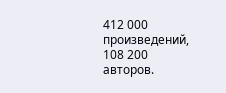412 000 произведений, 108 200 авторов.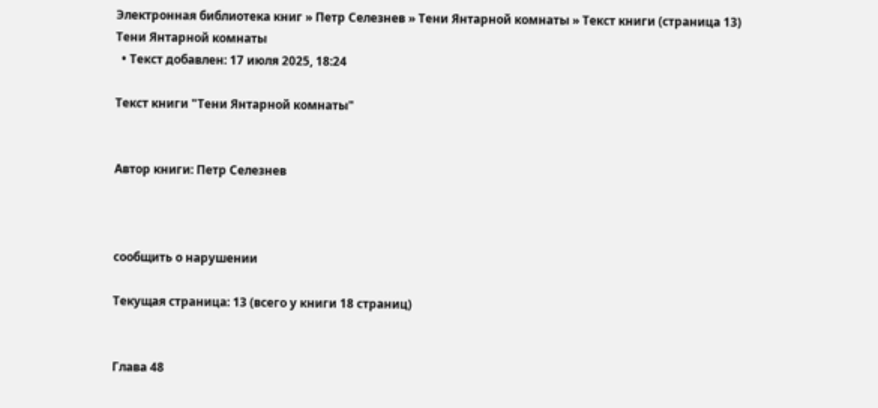Электронная библиотека книг » Петр Селезнев » Тени Янтарной комнаты » Текст книги (страница 13)
Тени Янтарной комнаты
  • Текст добавлен: 17 июля 2025, 18:24

Текст книги "Тени Янтарной комнаты"


Автор книги: Петр Селезнев



сообщить о нарушении

Текущая страница: 13 (всего у книги 18 страниц)


Глава 48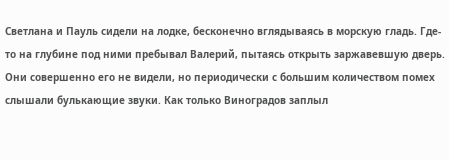Светлана и Пауль сидели на лодке, бесконечно вглядываясь в морскую гладь. Где-то на глубине под ними пребывал Валерий, пытаясь открыть заржавевшую дверь. Они совершенно его не видели, но периодически с большим количеством помех слышали булькающие звуки. Как только Виноградов заплыл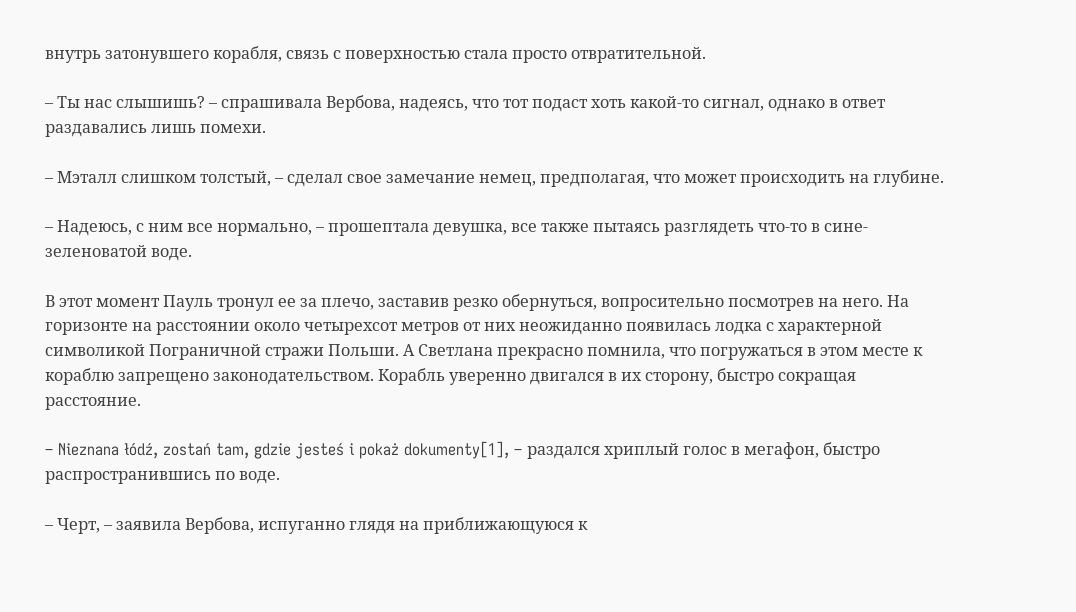внутрь затонувшего корабля, связь с поверхностью стала просто отвратительной.

– Ты нас слышишь? – спрашивала Вербова, надеясь, что тот подаст хоть какой-то сигнал, однако в ответ раздавались лишь помехи.

– Мэталл слишком толстый, – сделал свое замечание немец, предполагая, что может происходить на глубине.

– Надеюсь, с ним все нормально, – прошептала девушка, все также пытаясь разглядеть что-то в сине-зеленоватой воде.

В этот момент Пауль тронул ее за плечо, заставив резко обернуться, вопросительно посмотрев на него. На горизонте на расстоянии около четырехсот метров от них неожиданно появилась лодка с характерной символикой Пограничной стражи Польши. А Светлана прекрасно помнила, что погружаться в этом месте к кораблю запрещено законодательством. Корабль уверенно двигался в их сторону, быстро сокращая расстояние.

– Nieznana łódź, zostań tam, gdzie jesteś i pokaż dokumenty[1], – раздался хриплый голос в мегафон, быстро распространившись по воде.

– Черт, – заявила Вербова, испуганно глядя на приближающуюся к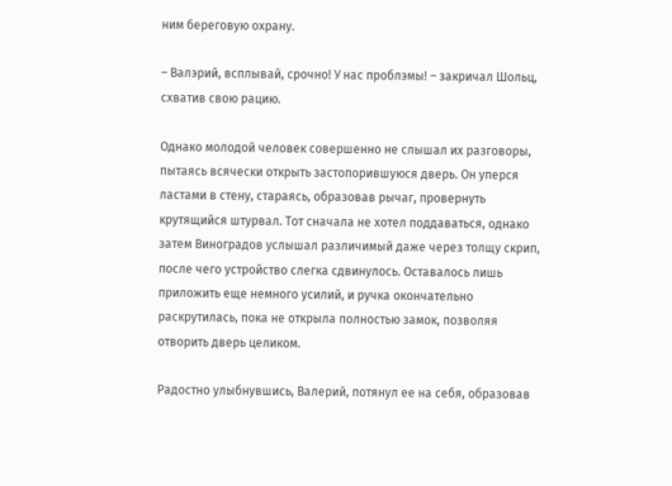ним береговую охрану.

– Валэрий, всплывай, срочно! У нас проблэмы! – закричал Шольц, схватив свою рацию.

Однако молодой человек совершенно не слышал их разговоры, пытаясь всячески открыть застопорившуюся дверь. Он уперся ластами в стену, стараясь, образовав рычаг, провернуть крутящийся штурвал. Тот сначала не хотел поддаваться, однако затем Виноградов услышал различимый даже через толщу скрип, после чего устройство слегка сдвинулось. Оставалось лишь приложить еще немного усилий, и ручка окончательно раскрутилась, пока не открыла полностью замок, позволяя отворить дверь целиком.

Радостно улыбнувшись, Валерий, потянул ее на себя, образовав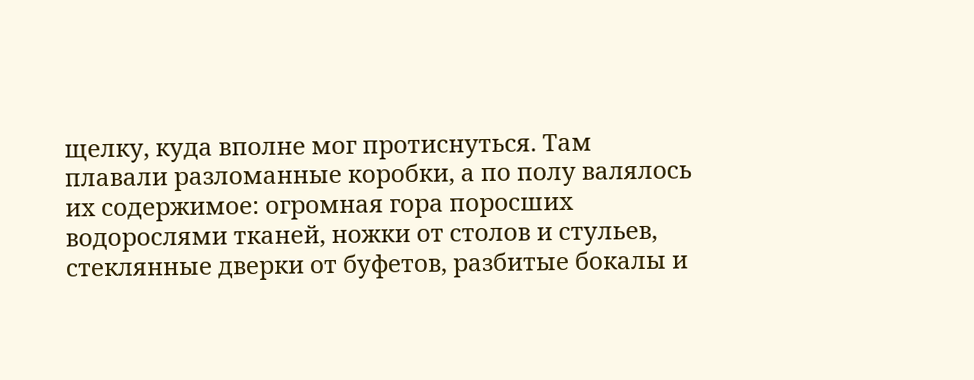щелку, куда вполне мог протиснуться. Там плавали разломанные коробки, а по полу валялось их содержимое: огромная гора поросших водорослями тканей, ножки от столов и стульев, стеклянные дверки от буфетов, разбитые бокалы и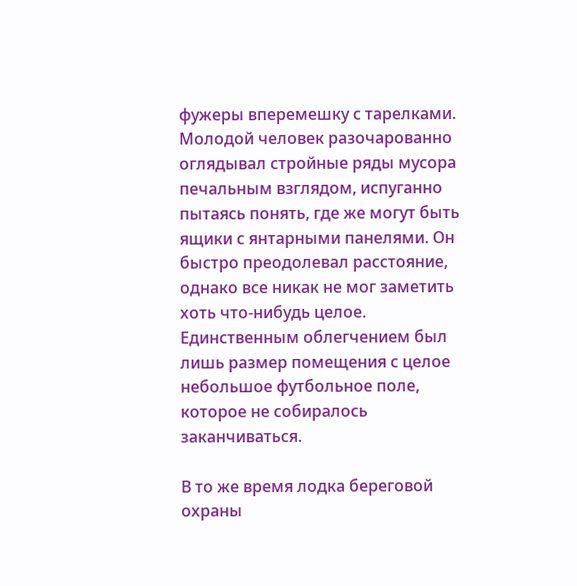фужеры вперемешку с тарелками. Молодой человек разочарованно оглядывал стройные ряды мусора печальным взглядом, испуганно пытаясь понять, где же могут быть ящики с янтарными панелями. Он быстро преодолевал расстояние, однако все никак не мог заметить хоть что-нибудь целое. Единственным облегчением был лишь размер помещения с целое небольшое футбольное поле, которое не собиралось заканчиваться.

В то же время лодка береговой охраны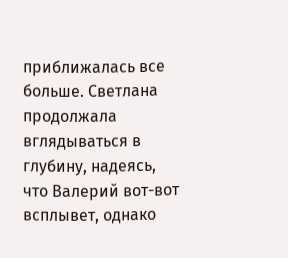приближалась все больше. Светлана продолжала вглядываться в глубину, надеясь, что Валерий вот-вот всплывет, однако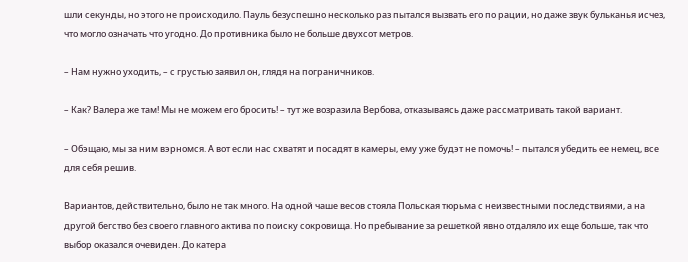шли секунды, но этого не происходило. Пауль безуспешно несколько раз пытался вызвать его по рации, но даже звук бульканья исчез, что могло означать что угодно. До противника было не больше двухсот метров.

– Нам нужно уходить, – с грустью заявил он, глядя на пограничников.

– Как? Валера же там! Мы не можем его бросить! – тут же возразила Вербова, отказываясь даже рассматривать такой вариант.

– Обэщаю, мы за ним вэрномся. А вот если нас схватят и посадят в камеры, ему уже будэт не помочь! – пытался убедить ее немец, все для себя решив.

Вариантов, действительно, было не так много. На одной чаше весов стояла Польская тюрьма с неизвестными последствиями, а на другой бегство без своего главного актива по поиску сокровища. Но пребывание за решеткой явно отдаляло их еще больше, так что выбор оказался очевиден. До катера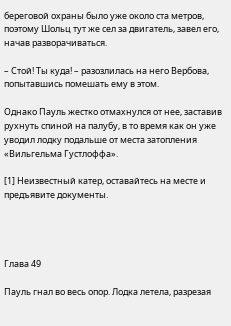береговой охраны было уже около ста метров, поэтому Шольц тут же сел за двигатель, завел его, начав разворачиваться.

– Стой! Ты куда! – разозлилась на него Вербова, попытавшись помешать ему в этом.

Однако Пауль жестко отмахнулся от нее, заставив рухнуть спиной на палубу, в то время как он уже уводил лодку подальше от места затопления «Вильгельма Густлоффа».

[1] Неизвестный катер, оставайтесь на месте и предъявите документы.




Глава 49

Пауль гнал во весь опор. Лодка летела, разрезая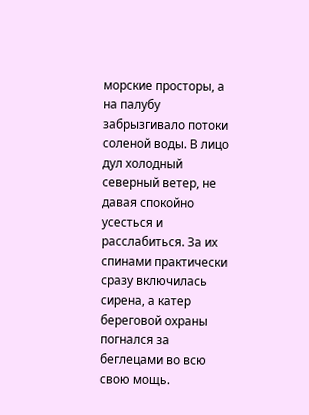морские просторы, а на палубу забрызгивало потоки соленой воды. В лицо дул холодный северный ветер, не давая спокойно усесться и расслабиться. За их спинами практически сразу включилась сирена, а катер береговой охраны погнался за беглецами во всю свою мощь.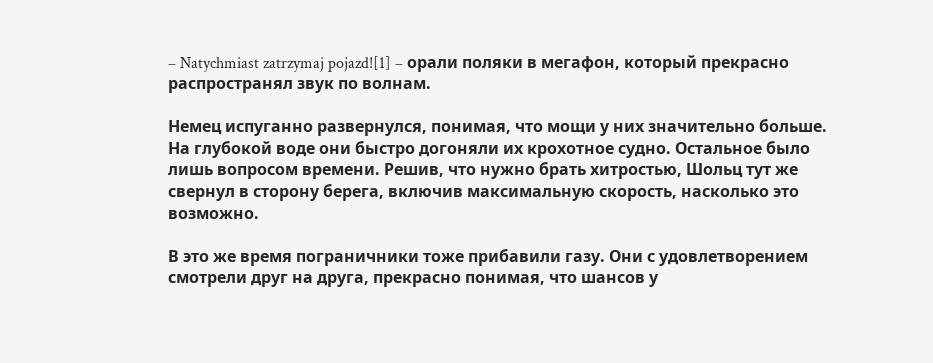– Natychmiast zatrzymaj pojazd![1] – орали поляки в мегафон, который прекрасно распространял звук по волнам.

Немец испуганно развернулся, понимая, что мощи у них значительно больше. На глубокой воде они быстро догоняли их крохотное судно. Остальное было лишь вопросом времени. Решив, что нужно брать хитростью, Шольц тут же свернул в сторону берега, включив максимальную скорость, насколько это возможно.

В это же время пограничники тоже прибавили газу. Они с удовлетворением смотрели друг на друга, прекрасно понимая, что шансов у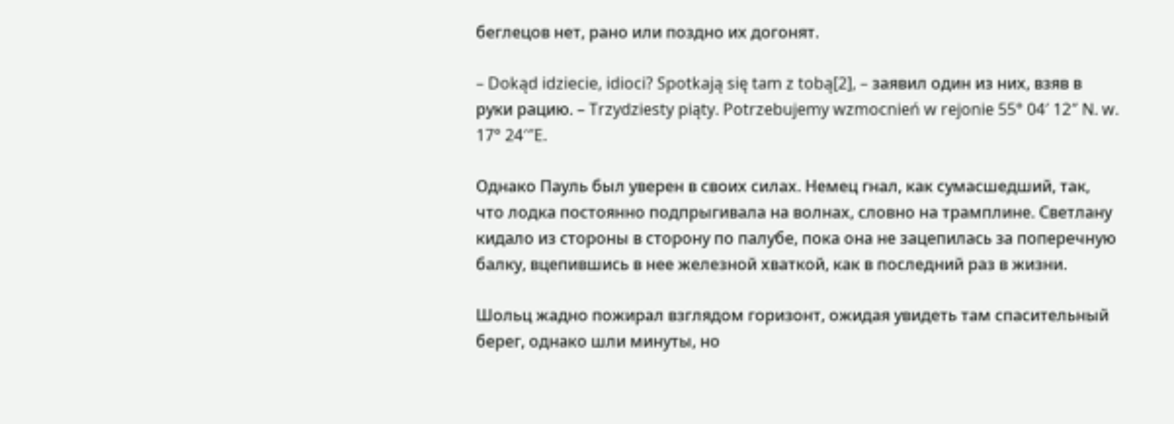беглецов нет, рано или поздно их догонят.

– Dokąd idziecie, idioci? Spotkają się tam z tobą[2], – заявил один из них, взяв в руки рацию. – Trzydziesty piąty. Potrzebujemy wzmocnień w rejonie 55° 04′ 12″ N. w. 17° 24′″E.

Однако Пауль был уверен в своих силах. Немец гнал, как сумасшедший, так, что лодка постоянно подпрыгивала на волнах, словно на трамплине. Светлану кидало из стороны в сторону по палубе, пока она не зацепилась за поперечную балку, вцепившись в нее железной хваткой, как в последний раз в жизни.

Шольц жадно пожирал взглядом горизонт, ожидая увидеть там спасительный берег, однако шли минуты, но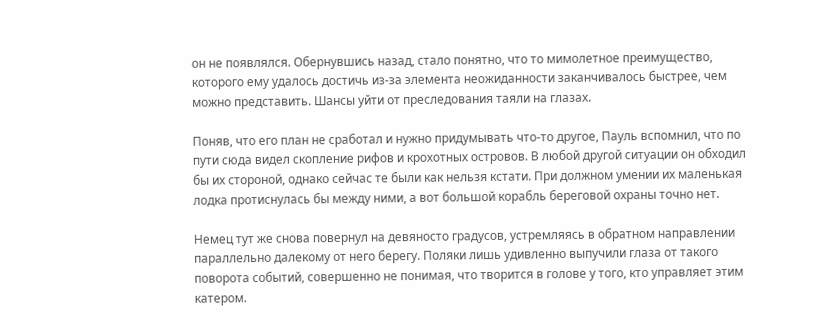он не появлялся. Обернувшись назад, стало понятно, что то мимолетное преимущество, которого ему удалось достичь из-за элемента неожиданности заканчивалось быстрее, чем можно представить. Шансы уйти от преследования таяли на глазах.

Поняв, что его план не сработал и нужно придумывать что-то другое, Пауль вспомнил, что по пути сюда видел скопление рифов и крохотных островов. В любой другой ситуации он обходил бы их стороной, однако сейчас те были как нельзя кстати. При должном умении их маленькая лодка протиснулась бы между ними, а вот большой корабль береговой охраны точно нет.

Немец тут же снова повернул на девяносто градусов, устремляясь в обратном направлении параллельно далекому от него берегу. Поляки лишь удивленно выпучили глаза от такого поворота событий, совершенно не понимая, что творится в голове у того, кто управляет этим катером.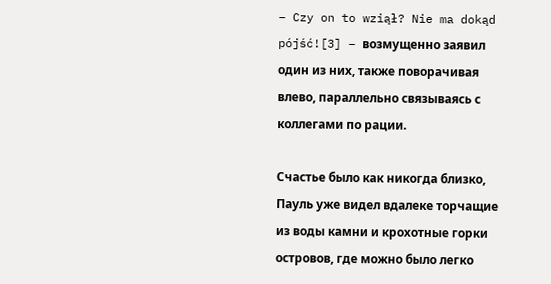– Czy on to wziął? Nie ma dokąd pójść![3] – возмущенно заявил один из них, также поворачивая влево, параллельно связываясь с коллегами по рации.

Счастье было как никогда близко, Пауль уже видел вдалеке торчащие из воды камни и крохотные горки островов, где можно было легко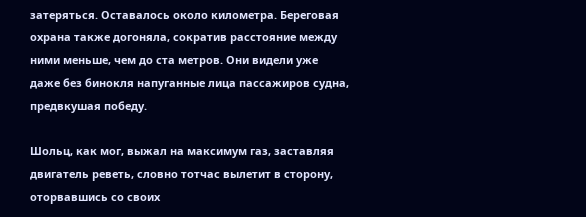затеряться. Оставалось около километра. Береговая охрана также догоняла, сократив расстояние между ними меньше, чем до ста метров. Они видели уже даже без бинокля напуганные лица пассажиров судна, предвкушая победу.

Шольц, как мог, выжал на максимум газ, заставляя двигатель реветь, словно тотчас вылетит в сторону, оторвавшись со своих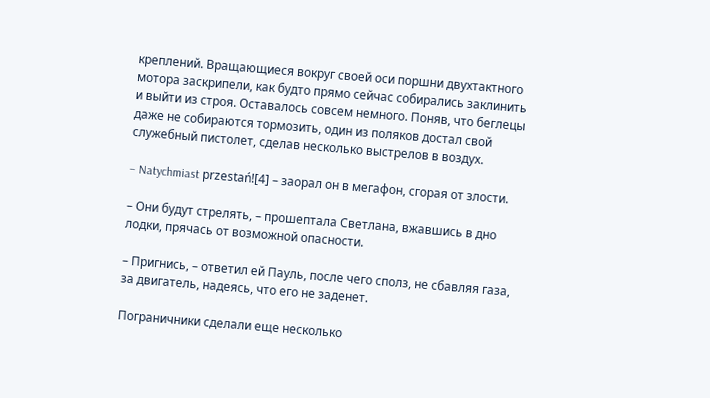креплений. Вращающиеся вокруг своей оси поршни двухтактного мотора заскрипели, как будто прямо сейчас собирались заклинить и выйти из строя. Оставалось совсем немного. Поняв, что беглецы даже не собираются тормозить, один из поляков достал свой служебный пистолет, сделав несколько выстрелов в воздух.

– Natychmiast przestań![4] – заорал он в мегафон, сгорая от злости.

– Они будут стрелять, – прошептала Светлана, вжавшись в дно лодки, прячась от возможной опасности.

– Пригнись, – ответил ей Пауль, после чего сполз, не сбавляя газа, за двигатель, надеясь, что его не заденет.

Пограничники сделали еще несколько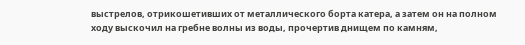выстрелов, отрикошетивших от металлического борта катера, а затем он на полном ходу выскочил на гребне волны из воды, прочертив днищем по камням,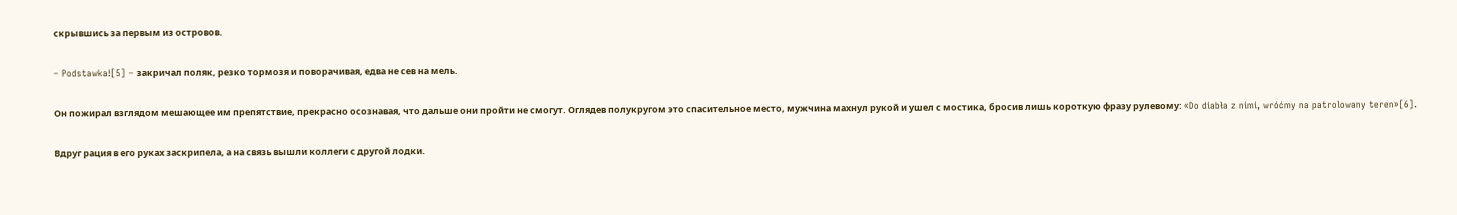скрывшись за первым из островов.

– Podstawka![5] – закричал поляк, резко тормозя и поворачивая, едва не сев на мель.

Он пожирал взглядом мешающее им препятствие, прекрасно осознавая, что дальше они пройти не смогут. Оглядев полукругом это спасительное место, мужчина махнул рукой и ушел с мостика, бросив лишь короткую фразу рулевому: «Do diabła z nimi, wróćmy na patrolowany teren»[6].

Вдруг рация в его руках заскрипела, а на связь вышли коллеги с другой лодки.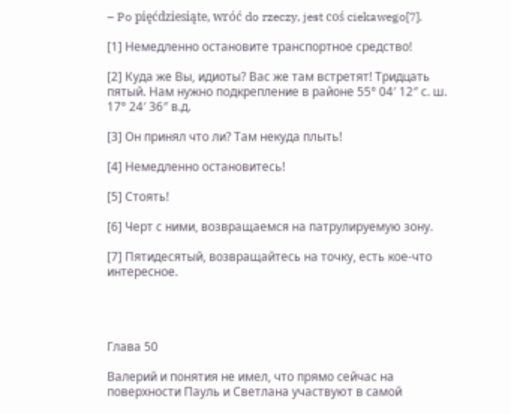– Po pięćdziesiąte, wróć do rzeczy, jest coś ciekawego[7].

[1] Немедленно остановите транспортное средство!

[2] Куда же Вы, идиоты? Вас же там встретят! Тридцать пятый. Нам нужно подкрепление в районе 55° 04′ 12″ с. ш. 17° 24′ 36″ в.д.

[3] Он принял что ли? Там некуда плыть!

[4] Немедленно остановитесь!

[5] Стоять!

[6] Черт с ними, возвращаемся на патрулируемую зону.

[7] Пятидесятый, возвращайтесь на точку, есть кое-что интересное.




Глава 50

Валерий и понятия не имел, что прямо сейчас на поверхности Пауль и Светлана участвуют в самой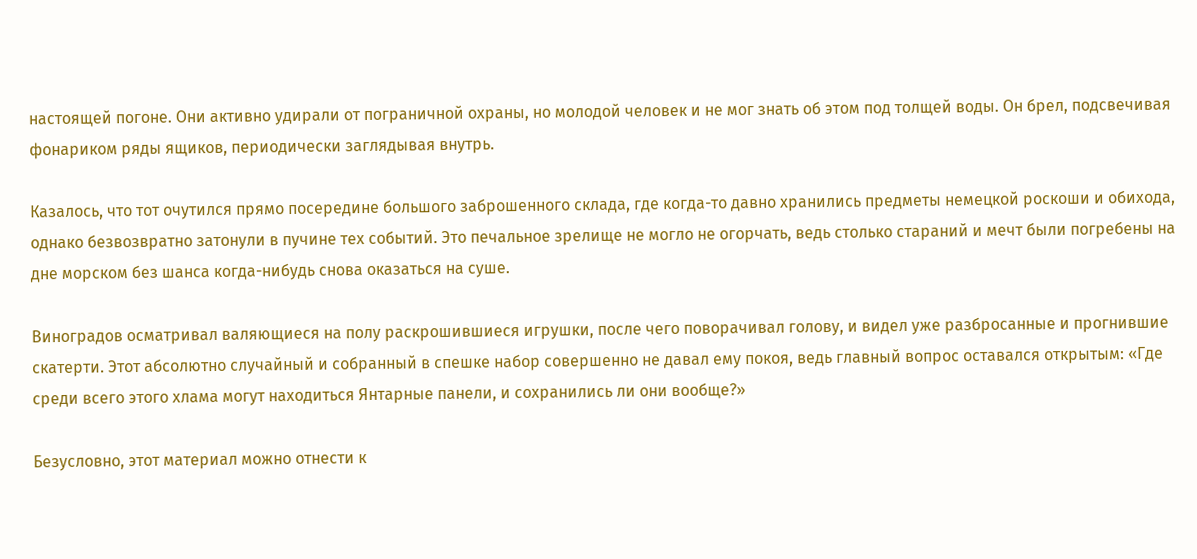настоящей погоне. Они активно удирали от пограничной охраны, но молодой человек и не мог знать об этом под толщей воды. Он брел, подсвечивая фонариком ряды ящиков, периодически заглядывая внутрь.

Казалось, что тот очутился прямо посередине большого заброшенного склада, где когда-то давно хранились предметы немецкой роскоши и обихода, однако безвозвратно затонули в пучине тех событий. Это печальное зрелище не могло не огорчать, ведь столько стараний и мечт были погребены на дне морском без шанса когда-нибудь снова оказаться на суше.

Виноградов осматривал валяющиеся на полу раскрошившиеся игрушки, после чего поворачивал голову, и видел уже разбросанные и прогнившие скатерти. Этот абсолютно случайный и собранный в спешке набор совершенно не давал ему покоя, ведь главный вопрос оставался открытым: «Где среди всего этого хлама могут находиться Янтарные панели, и сохранились ли они вообще?»

Безусловно, этот материал можно отнести к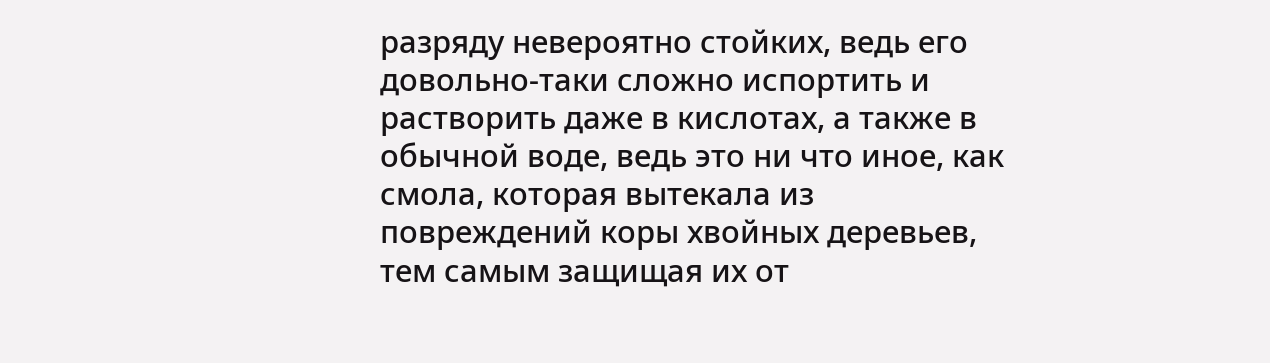разряду невероятно стойких, ведь его довольно-таки сложно испортить и растворить даже в кислотах, а также в обычной воде, ведь это ни что иное, как смола, которая вытекала из повреждений коры хвойных деревьев, тем самым защищая их от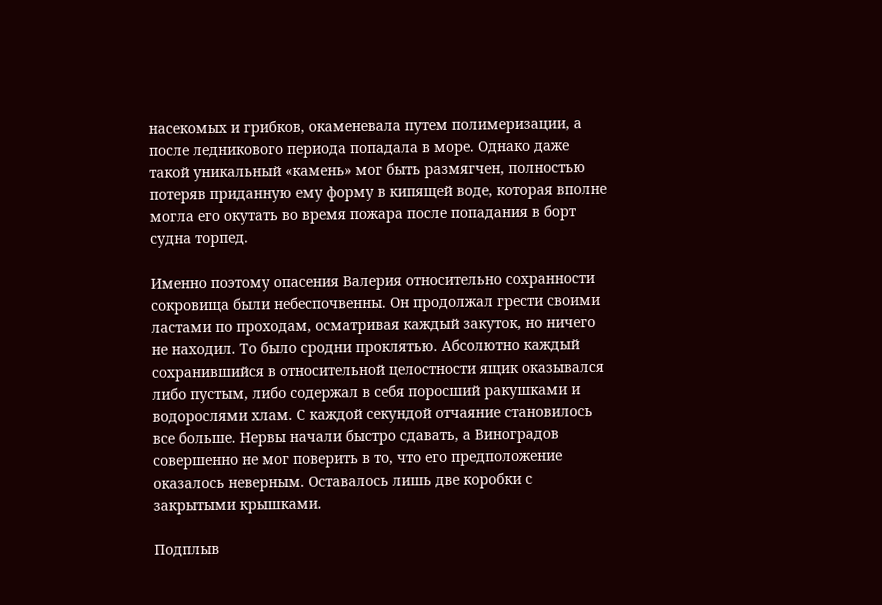насекомых и грибков, окаменевала путем полимеризации, а после ледникового периода попадала в море. Однако даже такой уникальный «камень» мог быть размягчен, полностью потеряв приданную ему форму в кипящей воде, которая вполне могла его окутать во время пожара после попадания в борт судна торпед.

Именно поэтому опасения Валерия относительно сохранности сокровища были небеспочвенны. Он продолжал грести своими ластами по проходам, осматривая каждый закуток, но ничего не находил. То было сродни проклятью. Абсолютно каждый сохранившийся в относительной целостности ящик оказывался либо пустым, либо содержал в себя поросший ракушками и водорослями хлам. С каждой секундой отчаяние становилось все больше. Нервы начали быстро сдавать, а Виноградов совершенно не мог поверить в то, что его предположение оказалось неверным. Оставалось лишь две коробки с закрытыми крышками.

Подплыв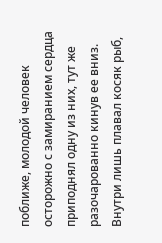поближе, молодой человек осторожно с замиранием сердца приподнял одну из них, тут же разочарованно кинув ее вниз. Внутри лишь плавал косяк рыб,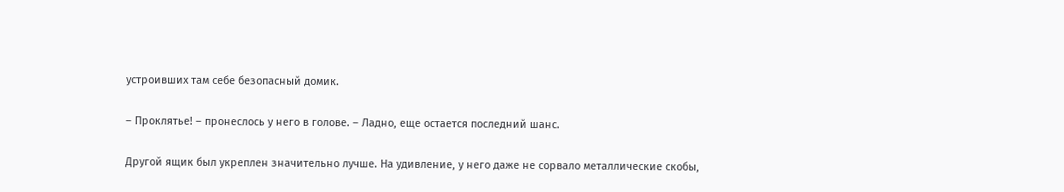устроивших там себе безопасный домик.

– Проклятье! – пронеслось у него в голове. – Ладно, еще остается последний шанс.

Другой ящик был укреплен значительно лучше. На удивление, у него даже не сорвало металлические скобы,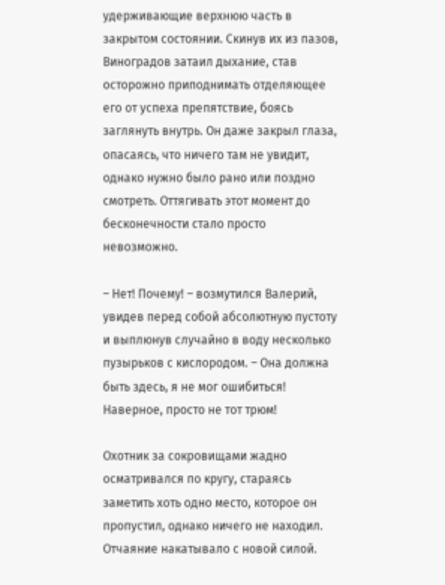удерживающие верхнюю часть в закрытом состоянии. Скинув их из пазов, Виноградов затаил дыхание, став осторожно приподнимать отделяющее его от успеха препятствие, боясь заглянуть внутрь. Он даже закрыл глаза, опасаясь, что ничего там не увидит, однако нужно было рано или поздно смотреть. Оттягивать этот момент до бесконечности стало просто невозможно.

– Нет! Почему! – возмутился Валерий, увидев перед собой абсолютную пустоту и выплюнув случайно в воду несколько пузырьков с кислородом. – Она должна быть здесь, я не мог ошибиться! Наверное, просто не тот трюм!

Охотник за сокровищами жадно осматривался по кругу, стараясь заметить хоть одно место, которое он пропустил, однако ничего не находил. Отчаяние накатывало с новой силой.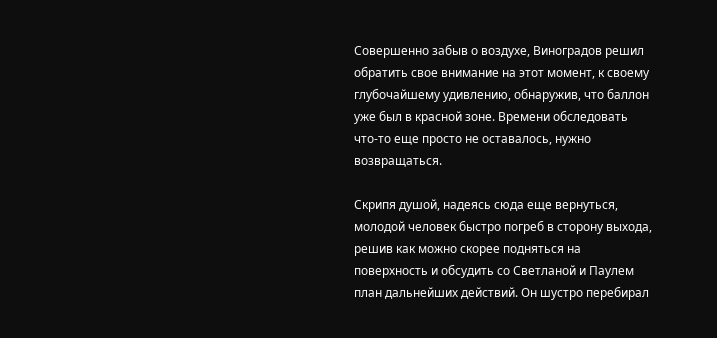Совершенно забыв о воздухе, Виноградов решил обратить свое внимание на этот момент, к своему глубочайшему удивлению, обнаружив, что баллон уже был в красной зоне. Времени обследовать что-то еще просто не оставалось, нужно возвращаться.

Скрипя душой, надеясь сюда еще вернуться, молодой человек быстро погреб в сторону выхода, решив как можно скорее подняться на поверхность и обсудить со Светланой и Паулем план дальнейших действий. Он шустро перебирал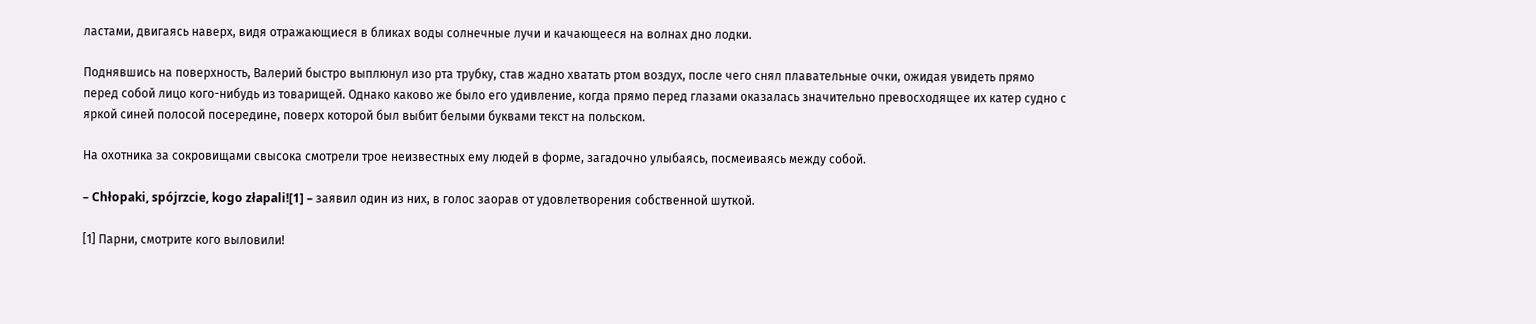ластами, двигаясь наверх, видя отражающиеся в бликах воды солнечные лучи и качающееся на волнах дно лодки.

Поднявшись на поверхность, Валерий быстро выплюнул изо рта трубку, став жадно хватать ртом воздух, после чего снял плавательные очки, ожидая увидеть прямо перед собой лицо кого-нибудь из товарищей. Однако каково же было его удивление, когда прямо перед глазами оказалась значительно превосходящее их катер судно с яркой синей полосой посередине, поверх которой был выбит белыми буквами текст на польском.

На охотника за сокровищами свысока смотрели трое неизвестных ему людей в форме, загадочно улыбаясь, посмеиваясь между собой.

– Chłopaki, spójrzcie, kogo złapali![1] – заявил один из них, в голос заорав от удовлетворения собственной шуткой.

[1] Парни, смотрите кого выловили!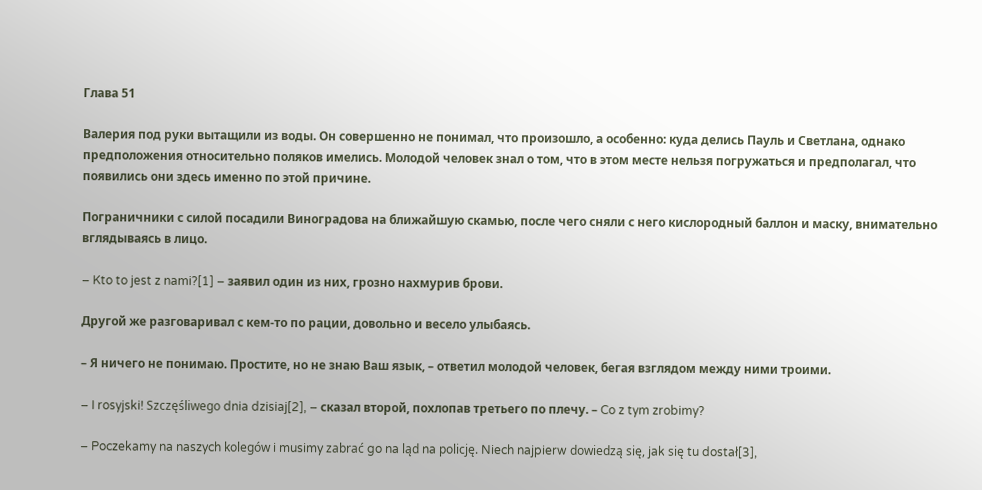Глава 51

Валерия под руки вытащили из воды. Он совершенно не понимал, что произошло, а особенно: куда делись Пауль и Светлана, однако предположения относительно поляков имелись. Молодой человек знал о том, что в этом месте нельзя погружаться и предполагал, что появились они здесь именно по этой причине.

Пограничники с силой посадили Виноградова на ближайшую скамью, после чего сняли с него кислородный баллон и маску, внимательно вглядываясь в лицо.

– Kto to jest z nami?[1] – заявил один из них, грозно нахмурив брови.

Другой же разговаривал с кем-то по рации, довольно и весело улыбаясь.

– Я ничего не понимаю. Простите, но не знаю Ваш язык, – ответил молодой человек, бегая взглядом между ними троими.

– I rosyjski! Szczęśliwego dnia dzisiaj[2], – сказал второй, похлопав третьего по плечу. – Co z tym zrobimy?

– Poczekamy na naszych kolegów i musimy zabrać go na ląd na policję. Niech najpierw dowiedzą się, jak się tu dostał[3],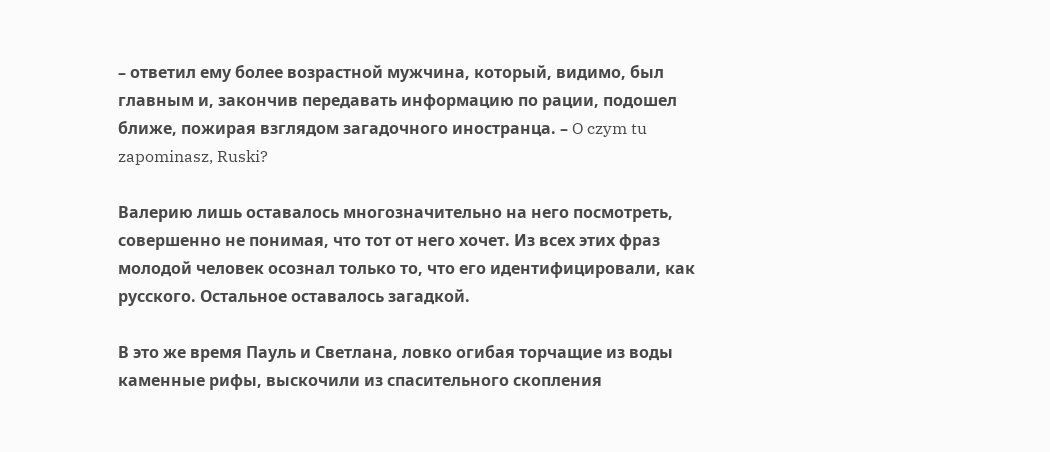– ответил ему более возрастной мужчина, который, видимо, был главным и, закончив передавать информацию по рации, подошел ближе, пожирая взглядом загадочного иностранца. – O czym tu zapominasz, Ruski?

Валерию лишь оставалось многозначительно на него посмотреть, совершенно не понимая, что тот от него хочет. Из всех этих фраз молодой человек осознал только то, что его идентифицировали, как русского. Остальное оставалось загадкой.

В это же время Пауль и Светлана, ловко огибая торчащие из воды каменные рифы, выскочили из спасительного скопления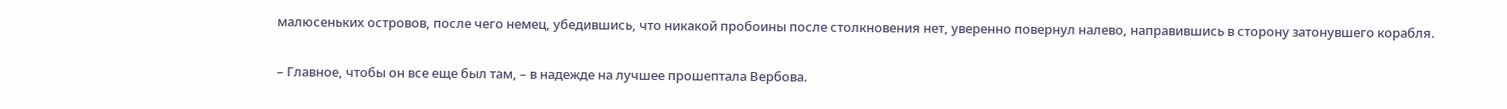малюсеньких островов, после чего немец, убедившись, что никакой пробоины после столкновения нет, уверенно повернул налево, направившись в сторону затонувшего корабля.

– Главное, чтобы он все еще был там, – в надежде на лучшее прошептала Вербова.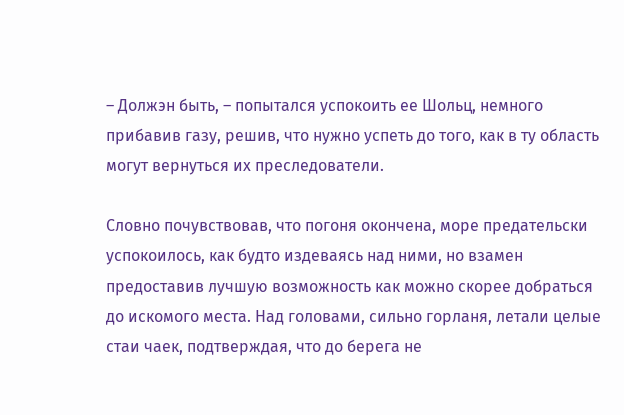– Должэн быть, – попытался успокоить ее Шольц, немного прибавив газу, решив, что нужно успеть до того, как в ту область могут вернуться их преследователи.

Словно почувствовав, что погоня окончена, море предательски успокоилось, как будто издеваясь над ними, но взамен предоставив лучшую возможность как можно скорее добраться до искомого места. Над головами, сильно горланя, летали целые стаи чаек, подтверждая, что до берега не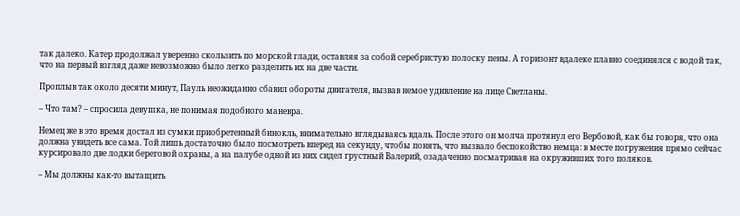так далеко. Катер продолжал уверенно скользить по морской глади, оставляя за собой серебристую полоску пены. А горизонт вдалеке плавно соединялся с водой так, что на первый взгляд даже невозможно было легко разделить их на две части.

Проплыв так около десяти минут, Пауль неожиданно сбавил обороты двигателя, вызвав немое удивление на лице Светланы.

– Что там? – спросила девушка, не понимая подобного маневра.

Немец же в это время достал из сумки приобретенный бинокль, внимательно вглядываясь вдаль. После этого он молча протянул его Вербовой, как бы говоря, что она должна увидеть все сама. Той лишь достаточно было посмотреть вперед на секунду, чтобы понять, что вызвало беспокойство немца: в месте погружения прямо сейчас курсировало две лодки береговой охраны, а на палубе одной из них сидел грустный Валерий, озадаченно посматривая на окруживших того поляков.

– Мы должны как-то вытащить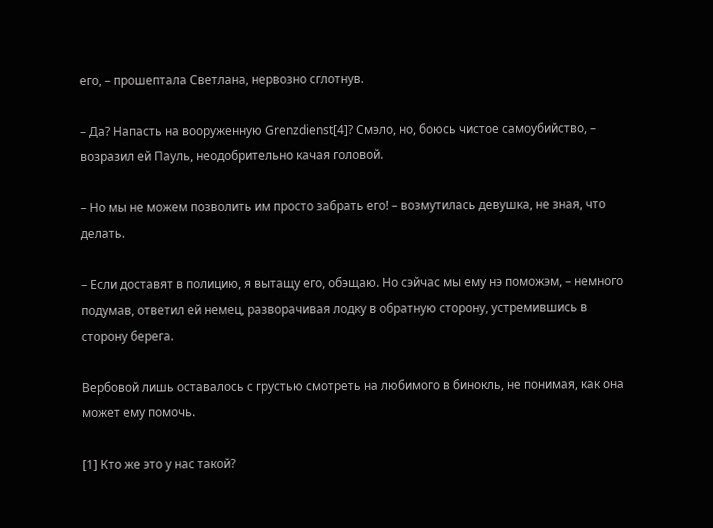его, – прошептала Светлана, нервозно сглотнув.

– Да? Напасть на вооруженную Grenzdienst[4]? Смэло, но, боюсь чистое самоубийство, – возразил ей Пауль, неодобрительно качая головой.

– Но мы не можем позволить им просто забрать его! – возмутилась девушка, не зная, что делать.

– Если доставят в полицию, я вытащу его, обэщаю. Но сэйчас мы ему нэ поможэм, – немного подумав, ответил ей немец, разворачивая лодку в обратную сторону, устремившись в сторону берега.

Вербовой лишь оставалось с грустью смотреть на любимого в бинокль, не понимая, как она может ему помочь.

[1] Кто же это у нас такой?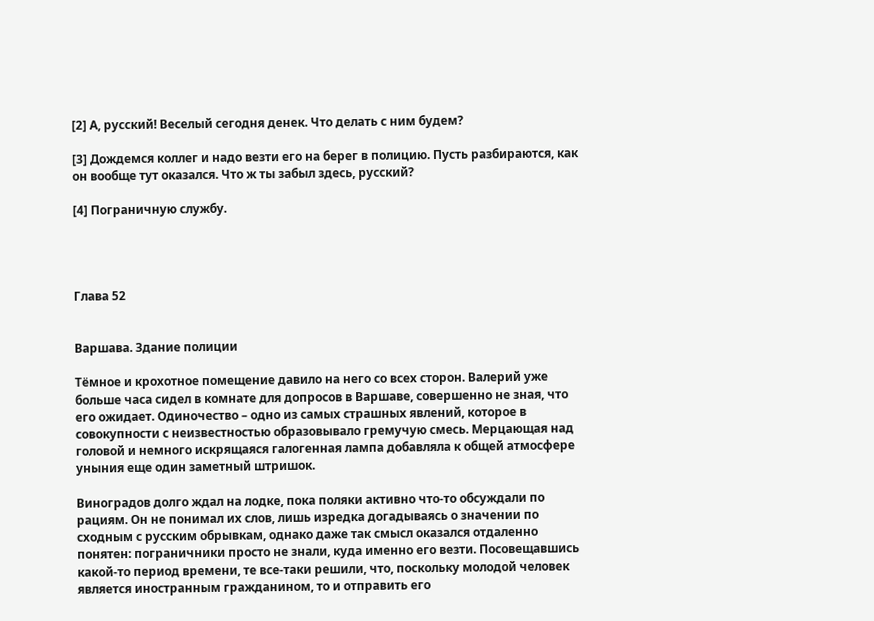[2] А, русский! Веселый сегодня денек. Что делать с ним будем?

[3] Дождемся коллег и надо везти его на берег в полицию. Пусть разбираются, как он вообще тут оказался. Что ж ты забыл здесь, русский?

[4] Пограничную службу.




Глава 52


Варшава. Здание полиции

Тёмное и крохотное помещение давило на него со всех сторон. Валерий уже больше часа сидел в комнате для допросов в Варшаве, совершенно не зная, что его ожидает. Одиночество – одно из самых страшных явлений, которое в совокупности с неизвестностью образовывало гремучую смесь. Мерцающая над головой и немного искрящаяся галогенная лампа добавляла к общей атмосфере уныния еще один заметный штришок.

Виноградов долго ждал на лодке, пока поляки активно что-то обсуждали по рациям. Он не понимал их слов, лишь изредка догадываясь о значении по сходным с русским обрывкам, однако даже так смысл оказался отдаленно понятен: пограничники просто не знали, куда именно его везти. Посовещавшись какой-то период времени, те все-таки решили, что, поскольку молодой человек является иностранным гражданином, то и отправить его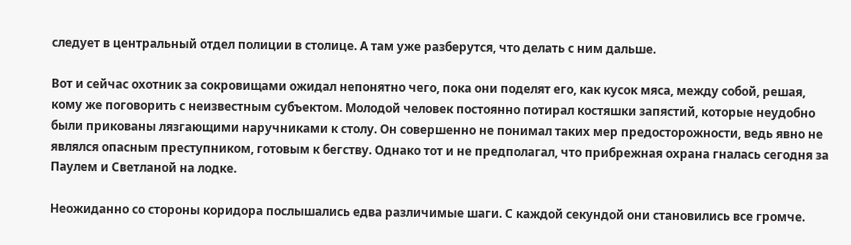следует в центральный отдел полиции в столице. А там уже разберутся, что делать с ним дальше.

Вот и сейчас охотник за сокровищами ожидал непонятно чего, пока они поделят его, как кусок мяса, между собой, решая, кому же поговорить с неизвестным субъектом. Молодой человек постоянно потирал костяшки запястий, которые неудобно были прикованы лязгающими наручниками к столу. Он совершенно не понимал таких мер предосторожности, ведь явно не являлся опасным преступником, готовым к бегству. Однако тот и не предполагал, что прибрежная охрана гналась сегодня за Паулем и Светланой на лодке.

Неожиданно со стороны коридора послышались едва различимые шаги. С каждой секундой они становились все громче.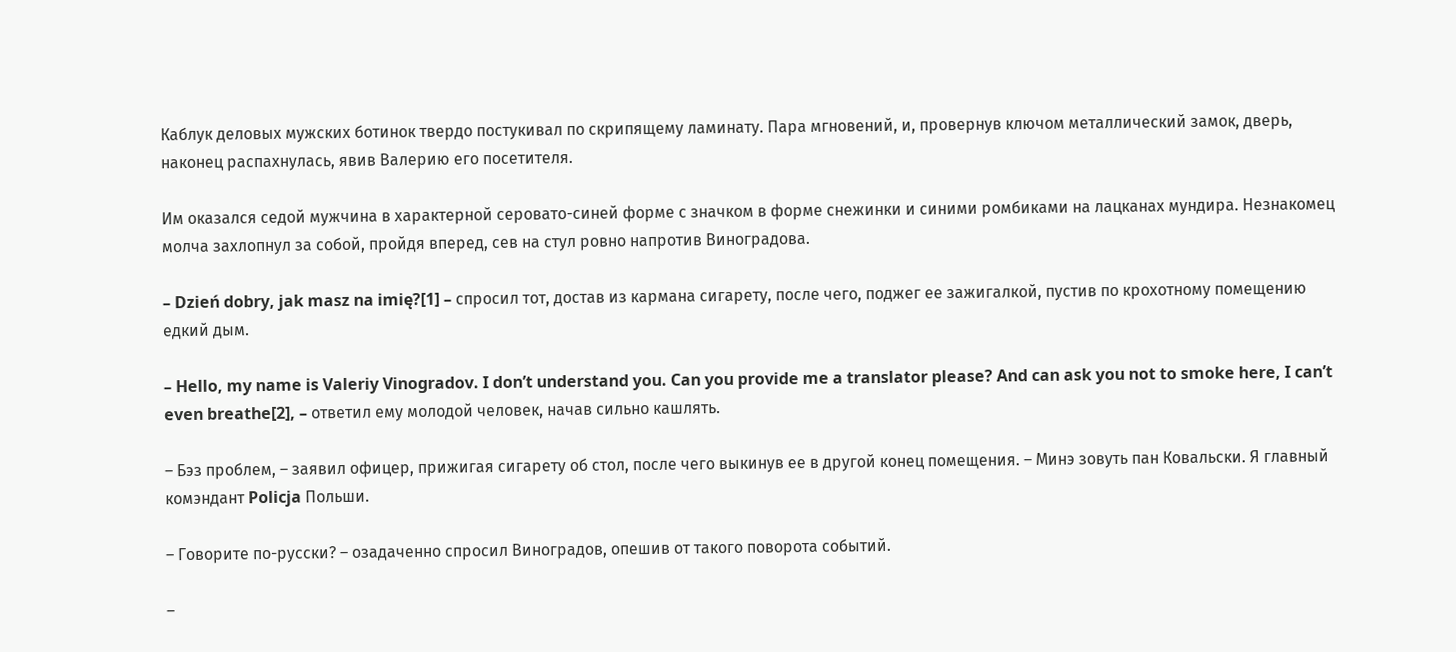Каблук деловых мужских ботинок твердо постукивал по скрипящему ламинату. Пара мгновений, и, провернув ключом металлический замок, дверь, наконец распахнулась, явив Валерию его посетителя.

Им оказался седой мужчина в характерной серовато-синей форме с значком в форме снежинки и синими ромбиками на лацканах мундира. Незнакомец молча захлопнул за собой, пройдя вперед, сев на стул ровно напротив Виноградова.

– Dzień dobry, jak masz na imię?[1] – спросил тот, достав из кармана сигарету, после чего, поджег ее зажигалкой, пустив по крохотному помещению едкий дым.

– Hello, my name is Valeriy Vinogradov. I don’t understand you. Can you provide me a translator please? And can ask you not to smoke here, I can’t even breathe[2], – ответил ему молодой человек, начав сильно кашлять.

– Бэз проблем, – заявил офицер, прижигая сигарету об стол, после чего выкинув ее в другой конец помещения. – Минэ зовуть пан Ковальски. Я главный комэндант Policja Польши.

– Говорите по-русски? – озадаченно спросил Виноградов, опешив от такого поворота событий.

–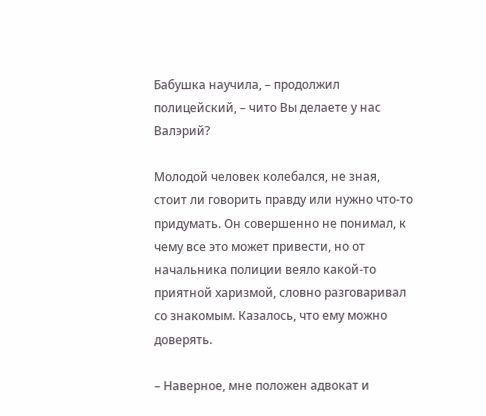Бабушка научила, – продолжил полицейский, – чито Вы делаете у нас Валэрий?

Молодой человек колебался, не зная, стоит ли говорить правду или нужно что-то придумать. Он совершенно не понимал, к чему все это может привести, но от начальника полиции веяло какой-то приятной харизмой, словно разговаривал со знакомым. Казалось, что ему можно доверять.

– Наверное, мне положен адвокат и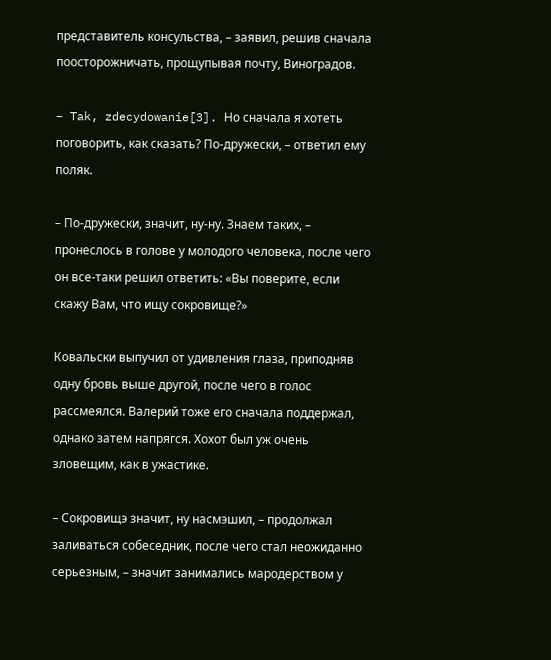представитель консульства, – заявил, решив сначала поосторожничать, прощупывая почту, Виноградов.

– Tak, zdecydowanie[3]. Но сначала я хотеть поговорить, как сказать? По-дружески, – ответил ему поляк.

– По-дружески, значит, ну-ну. Знаем таких, – пронеслось в голове у молодого человека, после чего он все-таки решил ответить: «Вы поверите, если скажу Вам, что ищу сокровище?»

Ковальски выпучил от удивления глаза, приподняв одну бровь выше другой, после чего в голос рассмеялся. Валерий тоже его сначала поддержал, однако затем напрягся. Хохот был уж очень зловещим, как в ужастике.

– Сокровищэ значит, ну насмэшил, – продолжал заливаться собеседник, после чего стал неожиданно серьезным, – значит занимались мародерством у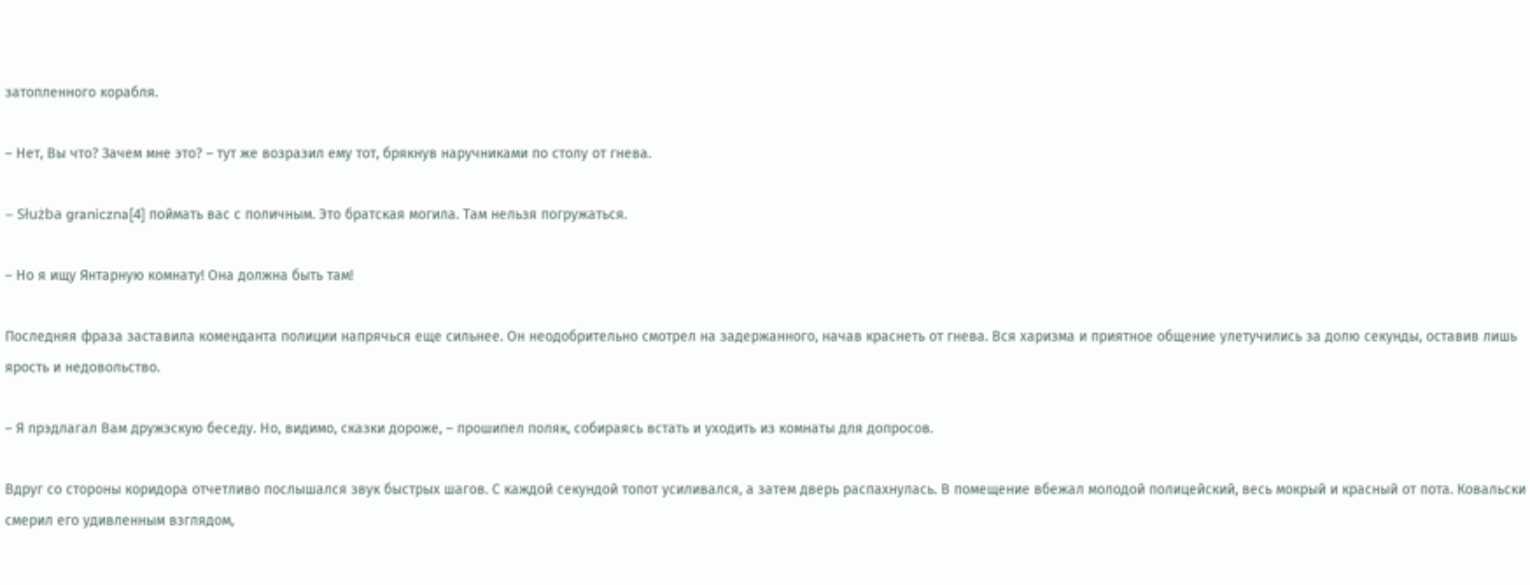затопленного корабля.

– Нет, Вы что? Зачем мне это? – тут же возразил ему тот, брякнув наручниками по столу от гнева.

– Służba graniczna[4] поймать вас с поличным. Это братская могила. Там нельзя погружаться.

– Но я ищу Янтарную комнату! Она должна быть там!

Последняя фраза заставила коменданта полиции напрячься еще сильнее. Он неодобрительно смотрел на задержанного, начав краснеть от гнева. Вся харизма и приятное общение улетучились за долю секунды, оставив лишь ярость и недовольство.

– Я прэдлагал Вам дружэскую беседу. Но, видимо, сказки дороже, – прошипел поляк, собираясь встать и уходить из комнаты для допросов.

Вдруг со стороны коридора отчетливо послышался звук быстрых шагов. С каждой секундой топот усиливался, а затем дверь распахнулась. В помещение вбежал молодой полицейский, весь мокрый и красный от пота. Ковальски смерил его удивленным взглядом,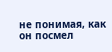не понимая, как он посмел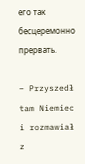его так бесцеремонно прервать.

– Przyszedł tam Niemiec i rozmawiał z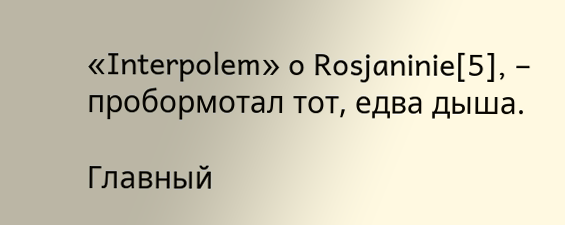«Interpolem» o Rosjaninie[5], – пробормотал тот, едва дыша.

Главный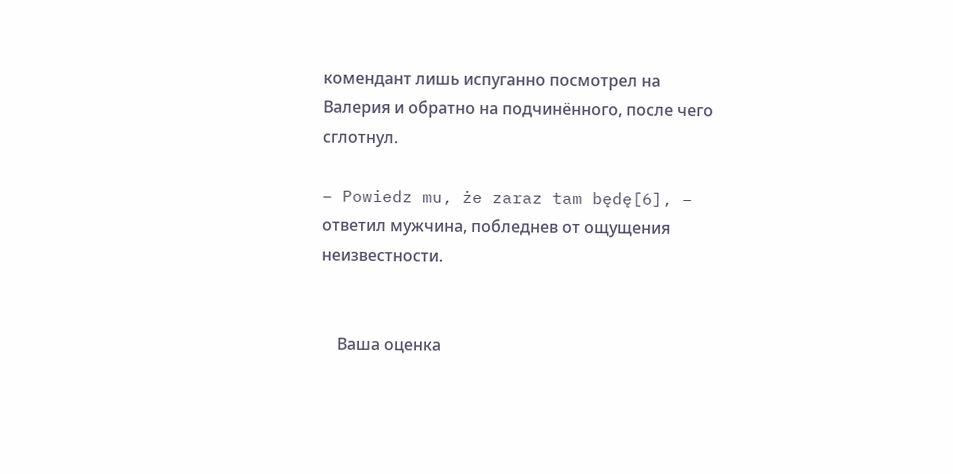комендант лишь испуганно посмотрел на Валерия и обратно на подчинённого, после чего сглотнул.

– Powiedz mu, że zaraz tam będę[6], – ответил мужчина, побледнев от ощущения неизвестности.


    Ваша оценка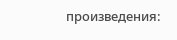произведения: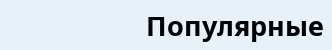Популярные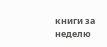книги за неделю